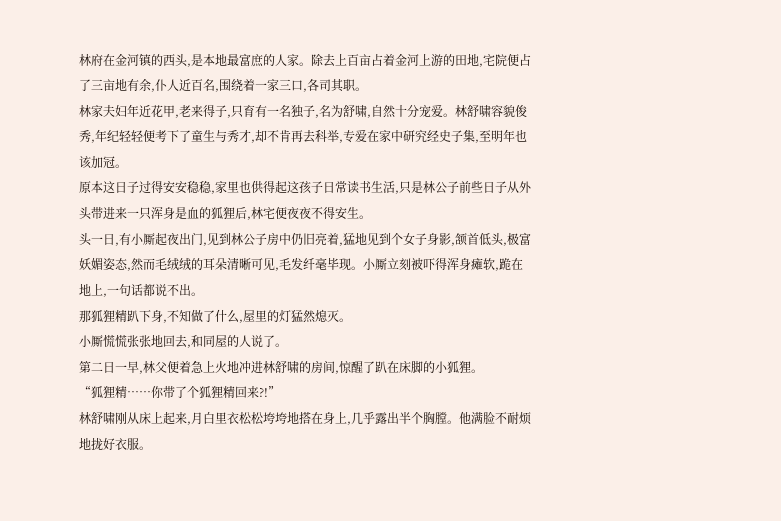林府在金河镇的西头,是本地最富庶的人家。除去上百亩占着金河上游的田地,宅院便占了三亩地有余,仆人近百名,围绕着一家三口,各司其职。
林家夫妇年近花甲,老来得子,只育有一名独子,名为舒啸,自然十分宠爱。林舒啸容貌俊秀,年纪轻轻便考下了童生与秀才,却不肯再去科举,专爱在家中研究经史子集,至明年也该加冠。
原本这日子过得安安稳稳,家里也供得起这孩子日常读书生活,只是林公子前些日子从外头带进来一只浑身是血的狐狸后,林宅便夜夜不得安生。
头一日,有小厮起夜出门,见到林公子房中仍旧亮着,猛地见到个女子身影,颔首低头,极富妖媚姿态,然而毛绒绒的耳朵清晰可见,毛发纤毫毕现。小厮立刻被吓得浑身瘫软,跪在地上,一句话都说不出。
那狐狸精趴下身,不知做了什么,屋里的灯猛然熄灭。
小厮慌慌张张地回去,和同屋的人说了。
第二日一早,林父便着急上火地冲进林舒啸的房间,惊醒了趴在床脚的小狐狸。
“狐狸精……你带了个狐狸精回来?!”
林舒啸刚从床上起来,月白里衣松松垮垮地搭在身上,几乎露出半个胸膛。他满脸不耐烦地拢好衣服。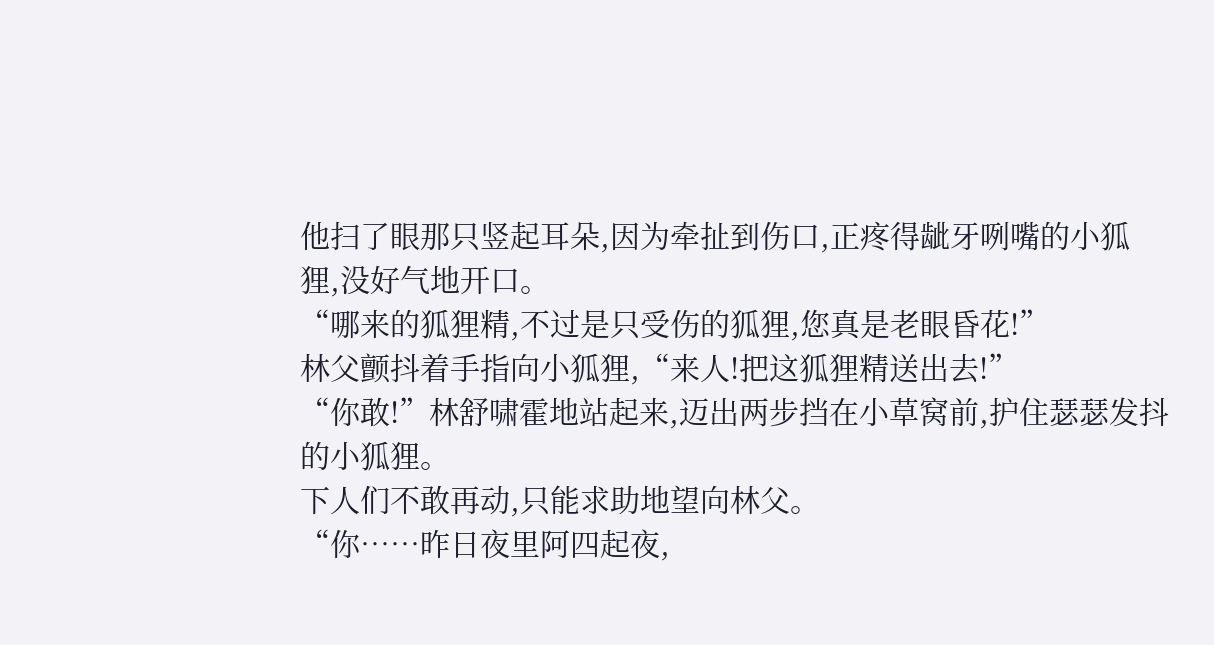他扫了眼那只竖起耳朵,因为牵扯到伤口,正疼得龇牙咧嘴的小狐狸,没好气地开口。
“哪来的狐狸精,不过是只受伤的狐狸,您真是老眼昏花!”
林父颤抖着手指向小狐狸,“来人!把这狐狸精送出去!”
“你敢!”林舒啸霍地站起来,迈出两步挡在小草窝前,护住瑟瑟发抖的小狐狸。
下人们不敢再动,只能求助地望向林父。
“你……昨日夜里阿四起夜,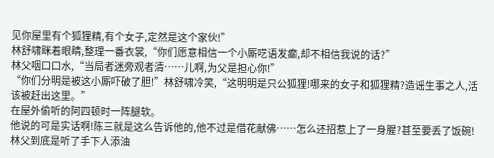见你屋里有个狐狸精,有个女子,定然是这个家伙!”
林舒啸眯着眼睛,整理一番衣裳,“你们愿意相信一个小厮呓语发癫,却不相信我说的话?”
林父咽口口水,“当局者迷旁观者清……儿啊,为父是担心你!”
“你们分明是被这小厮吓破了胆!”林舒啸冷笑,“这明明是只公狐狸!哪来的女子和狐狸精?造谣生事之人,活该被赶出这里。”
在屋外偷听的阿四顿时一阵腿软。
他说的可是实话啊!陈三就是这么告诉他的,他不过是借花献佛……怎么还招惹上了一身腥?甚至要丢了饭碗!
林父到底是听了手下人添油